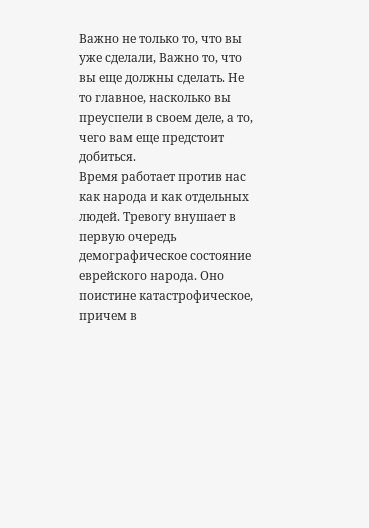Важно не только то, что вы уже сделали, Важно то, что вы еще должны сделать. Не то главное, насколько вы преуспели в своем деле, а то, чего вам еще предстоит добиться.
Время работает против нас как народа и как отдельных людей. Тревогу внушает в первую очередь демографическое состояние еврейского народа. Оно поистине катастрофическое, причем в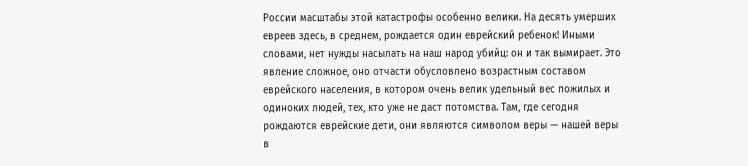России масштабы этой катастрофы особенно велики. На десять умерших евреев здесь, в среднем, рождается один еврейский ребенок! Иными словами, нет нужды насылать на наш народ убийц: он и так вымирает. Это явление сложное, оно отчасти обусловлено возрастным составом еврейского населения, в котором очень велик удельный вес пожилых и одиноких людей, тех, кто уже не даст потомства. Там, где сегодня рождаются еврейские дети, они являются символом веры — нашей веры в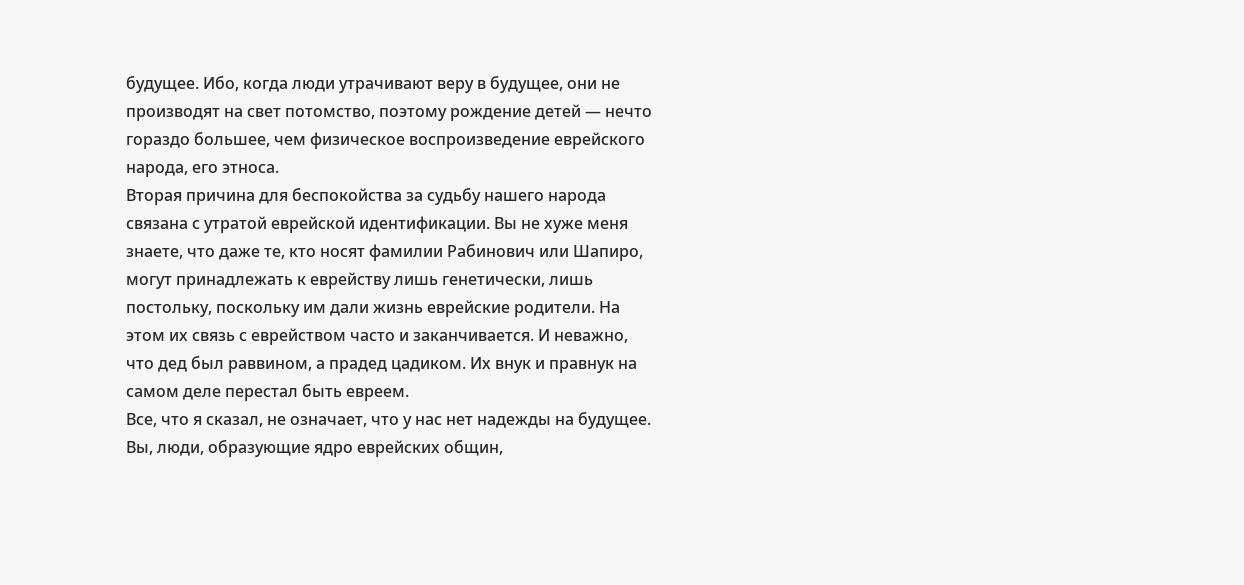будущее. Ибо, когда люди утрачивают веру в будущее, они не производят на свет потомство, поэтому рождение детей — нечто гораздо большее, чем физическое воспроизведение еврейского народа, его этноса.
Вторая причина для беспокойства за судьбу нашего народа связана с утратой еврейской идентификации. Вы не хуже меня знаете, что даже те, кто носят фамилии Рабинович или Шапиро, могут принадлежать к еврейству лишь генетически, лишь постольку, поскольку им дали жизнь еврейские родители. На этом их связь с еврейством часто и заканчивается. И неважно, что дед был раввином, а прадед цадиком. Их внук и правнук на самом деле перестал быть евреем.
Все, что я сказал, не означает, что у нас нет надежды на будущее. Вы, люди, образующие ядро еврейских общин,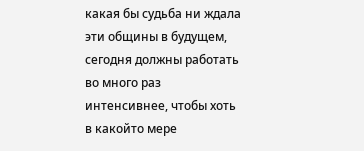какая бы судьба ни ждала эти общины в будущем, сегодня должны работать во много раз интенсивнее, чтобы хоть в какойто мере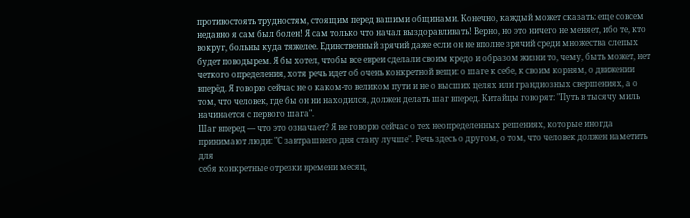противостоять трудностям, стоящим перед вашими общинами. Конечно, каждый может сказать: еще совсем недавно я сам был болен! Я сам только что начал выздоравливать! Верно, но это ничего не меняет, ибо те, кто вокруг, больны куда тяжелее. Единственный зрячий даже если он не вполне зрячий среди множества слепых будет поводырем. Я бы хотел, чтобы все евреи сделали своим кредо и образом жизни то, чему, быть может, нет четкого определения, хотя речь идет об очень конкретной вещи: о шаге к себе, к своим корням, о движении вперёд. Я говорю сейчас не о каком-то великом пути и не о высших целях или грандиозных свершениях, а о том, что человек, где бы он ни находился, должен делать шаг вперед. Китайцы говорят: "Путь в тысячу миль начинается с первого шага".
Шаг вперед — что это означает? Я не говорю сейчас о тех неопределенных решениях, которые иногда принимают люди: "С завтрашнего дня стану лучше". Речь здесь о другом, о том, что человек должен наметить для
себя конкретные отрезки времени месяц,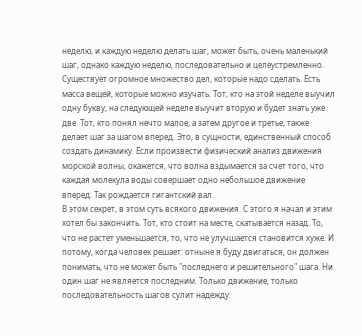неделю, и каждую неделю делать шаг, может быть, очень маленький шаг, однако каждую неделю, последовательно и целеустремленно. Существует огромное множество дел, которые надо сделать. Есть масса вещей, которые можно изучать. Тот, кто на этой неделе выучил одну букву, на следующей неделе выучит вторую и будет знать уже две. Тот, кто понял нечто малое, а затем другое и третье, также делает шаг за шагом вперед. Это, в сущности, единственный способ создать динамику. Если произвести физический анализ движения морской волны, окажется, что волна вздымается за счет того, что каждая молекула воды совершает одно небольшое движение вперед. Так рождается гигантский вал.
В этом секрет, в этом суть всякого движения. С этого я начал и этим хотел бы закончить. Тот, кто стоит на месте, скатывается назад. То, что не растет уменьшается, то, что не улучшается становится хуже. И потому, когда человек решает: отныне я буду двигаться, он должен понимать, что не может быть "последнего и решительного" шага. Ни один шаг не является последним. Только движение, только последовательность шагов сулит надежду.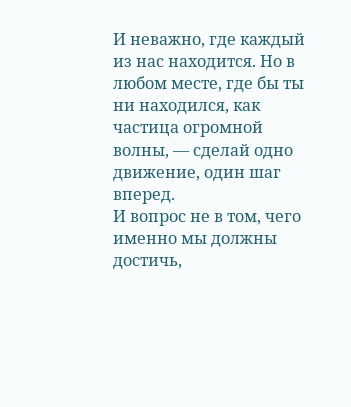И неважно, где каждый из нас находится. Но в любом месте, где бы ты ни находился, как частица огромной волны, — сделай одно движение, один шаг вперед.
И вопрос не в том, чего именно мы должны достичь,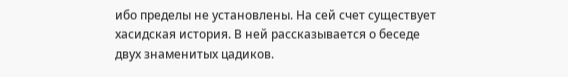ибо пределы не установлены. На сей счет существует хасидская история. В ней рассказывается о беседе двух знаменитых цадиков.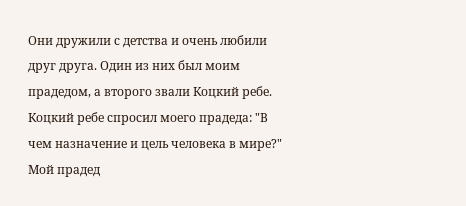Они дружили с детства и очень любили друг друга. Один из них был моим прадедом, а второго звали Коцкий ребе. Коцкий ребе спросил моего прадеда: "В чем назначение и цель человека в мире?" Мой прадед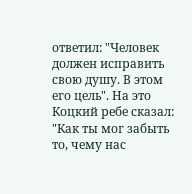ответил: "Человек должен исправить свою душу. В этом его цель". На это Коцкий ребе сказал: "Как ты мог забыть то, чему нас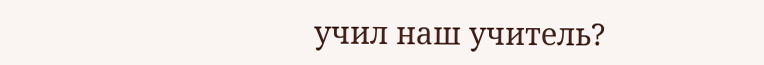учил наш учитель?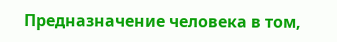Предназначение человека в том,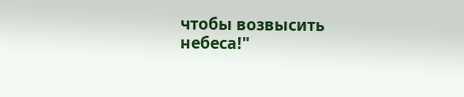чтобы возвысить небеса!"